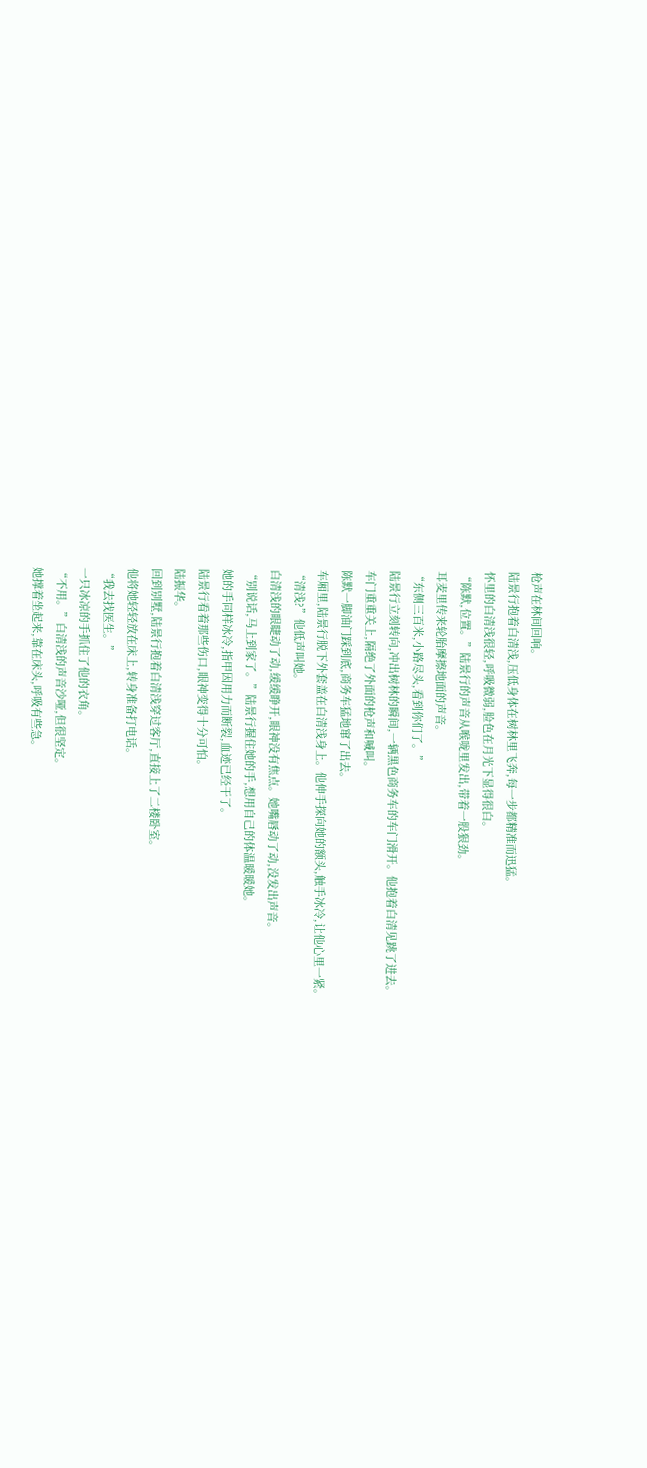枪声在林间回响。
陆景行抱着白清浅,压低身体在树林里飞奔,每一步都精准而迅猛。
怀里的白清浅很轻,呼吸微弱,脸色在月光下显得很白。
“陈默,位置。”陆景行的声音从喉咙里发出,带着一股狠劲。
耳麦里传来轮胎摩擦地面的声音。
“东侧三百米,小路尽头,看到你们了。”
陆景行立刻转向,冲出树林的瞬间,一辆黑色商务车的车门滑开。他抱着白清见跳了进去。
车门重重关上,隔绝了外面的枪声和喊叫。
陈默一脚油门踩到底,商务车猛地窜了出去。
车厢里,陆景行脱下外套盖在白清浅身上。他伸手探向她的额头,触手冰冷,让他心里一紧。
“清浅?”他低声叫她。
白清浅的眼睫动了动,缓缓睁开,眼神没有焦点。她嘴唇动了动,没发出声音。
“别说话,马上到家了。”陆景行握住她的手,想用自己的体温暖暖她。
她的手同样冰冷,指甲因用力而断裂,血迹已经干了。
陆景行看着那些伤口,眼神变得十分可怕。
陆振华。
回到别墅,陆景行抱着白清浅穿过客厅,直接上了二楼卧室。
他将她轻轻放在床上,转身准备打电话。
“我去找医生。”
一只冰凉的手抓住了他的衣角。
“不用。”白清浅的声音沙哑,但很坚定。
她撑着坐起来,靠在床头,呼吸有些急。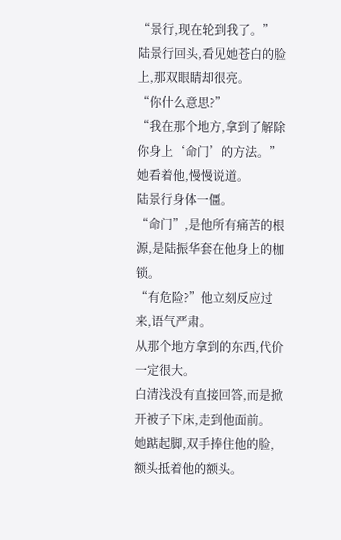“景行,现在轮到我了。”
陆景行回头,看见她苍白的脸上,那双眼睛却很亮。
“你什么意思?”
“我在那个地方,拿到了解除你身上‘命门’的方法。”她看着他,慢慢说道。
陆景行身体一僵。
“命门”,是他所有痛苦的根源,是陆振华套在他身上的枷锁。
“有危险?”他立刻反应过来,语气严肃。
从那个地方拿到的东西,代价一定很大。
白清浅没有直接回答,而是掀开被子下床,走到他面前。
她踮起脚,双手捧住他的脸,额头抵着他的额头。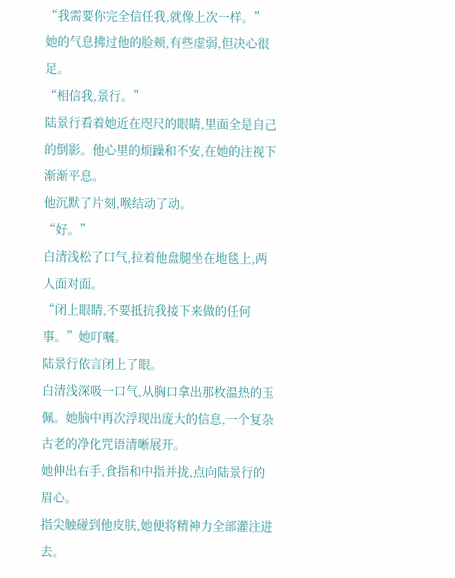“我需要你完全信任我,就像上次一样。”
她的气息拂过他的脸颊,有些虚弱,但决心很足。
“相信我,景行。”
陆景行看着她近在咫尺的眼睛,里面全是自己的倒影。他心里的烦躁和不安,在她的注视下渐渐平息。
他沉默了片刻,喉结动了动。
“好。”
白清浅松了口气,拉着他盘腿坐在地毯上,两人面对面。
“闭上眼睛,不要抵抗我接下来做的任何事。”她叮嘱。
陆景行依言闭上了眼。
白清浅深吸一口气,从胸口拿出那枚温热的玉佩。她脑中再次浮现出庞大的信息,一个复杂古老的净化咒语清晰展开。
她伸出右手,食指和中指并拢,点向陆景行的眉心。
指尖触碰到他皮肤,她便将精神力全部灌注进去。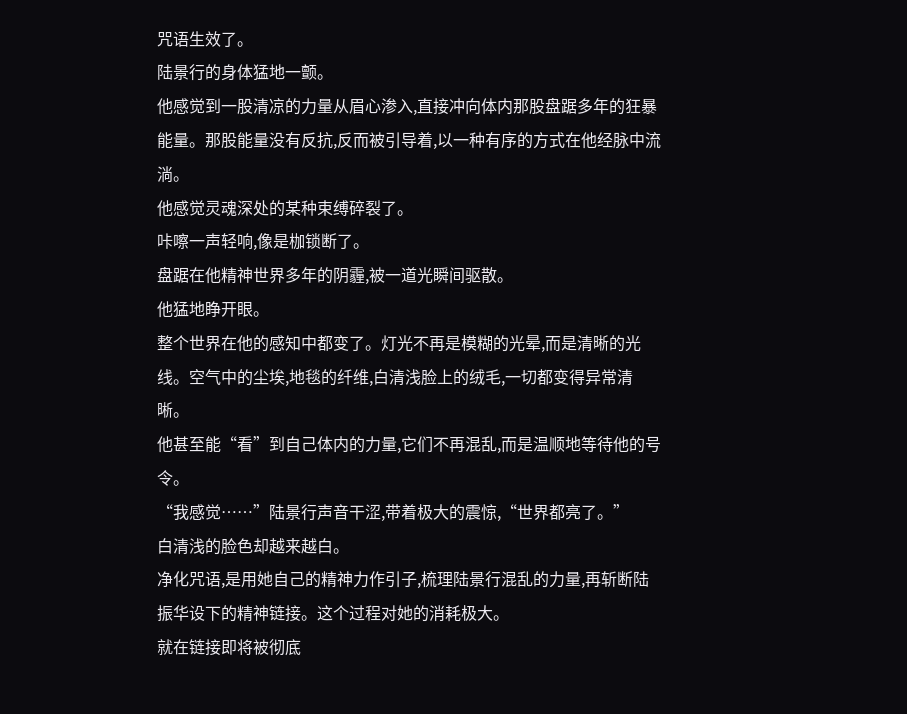咒语生效了。
陆景行的身体猛地一颤。
他感觉到一股清凉的力量从眉心渗入,直接冲向体内那股盘踞多年的狂暴能量。那股能量没有反抗,反而被引导着,以一种有序的方式在他经脉中流淌。
他感觉灵魂深处的某种束缚碎裂了。
咔嚓一声轻响,像是枷锁断了。
盘踞在他精神世界多年的阴霾,被一道光瞬间驱散。
他猛地睁开眼。
整个世界在他的感知中都变了。灯光不再是模糊的光晕,而是清晰的光线。空气中的尘埃,地毯的纤维,白清浅脸上的绒毛,一切都变得异常清晰。
他甚至能“看”到自己体内的力量,它们不再混乱,而是温顺地等待他的号令。
“我感觉……”陆景行声音干涩,带着极大的震惊,“世界都亮了。”
白清浅的脸色却越来越白。
净化咒语,是用她自己的精神力作引子,梳理陆景行混乱的力量,再斩断陆振华设下的精神链接。这个过程对她的消耗极大。
就在链接即将被彻底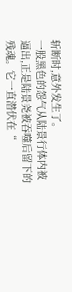斩断时,意外发生了。
一股黑色的怨气从陆景行体内被逼出,正是陆景尧被吞噬后留下的残魂。它一直潜伏在“